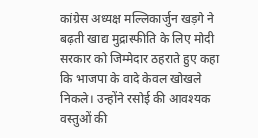कांग्रेस अध्यक्ष मल्लिकार्जुन खड़गे ने बढ़ती खाद्य मुद्रास्फीति के लिए मोदी सरकार को जिम्मेदार ठहराते हुए कहा कि भाजपा के वादे केवल खोखले निकले। उन्होंने रसोई की आवश्यक वस्तुओं की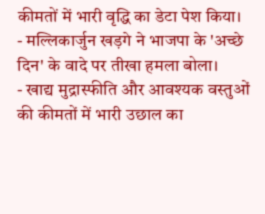कीमतों में भारी वृद्धि का डेटा पेश किया।
- मल्लिकार्जुन खड़गे ने भाजपा के 'अच्छे दिन' के वादे पर तीखा हमला बोला।
- खाद्य मुद्रास्फीति और आवश्यक वस्तुओं की कीमतों में भारी उछाल का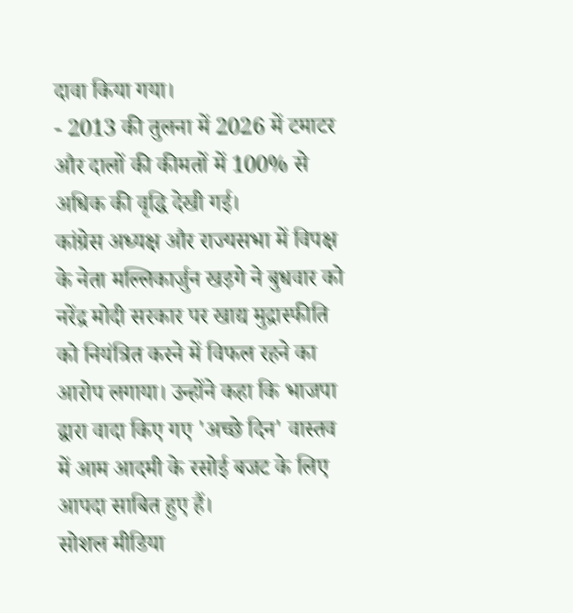दावा किया गया।
- 2013 की तुलना में 2026 में टमाटर और दालों की कीमतों में 100% से अधिक की वृद्धि देखी गई।
कांग्रेस अध्यक्ष और राज्यसभा में विपक्ष के नेता मल्लिकार्जुन खड़गे ने बुधवार को नरेंद्र मोदी सरकार पर खाद्य मुद्रास्फीति को नियंत्रित करने में विफल रहने का आरोप लगाया। उन्होंने कहा कि भाजपा द्वारा वादा किए गए 'अच्छे दिन' वास्तव में आम आदमी के रसोई बजट के लिए आपदा साबित हुए हैं।
सोशल मीडिया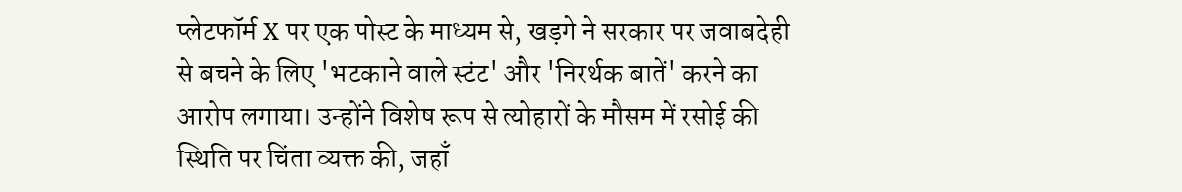प्लेटफॉर्म X पर एक पोस्ट के माध्यम से, खड़गे ने सरकार पर जवाबदेही से बचने के लिए 'भटकाने वाले स्टंट' और 'निरर्थक बातें' करने का आरोप लगाया। उन्होंने विशेष रूप से त्योहारों के मौसम में रसोई की स्थिति पर चिंता व्यक्त की, जहाँ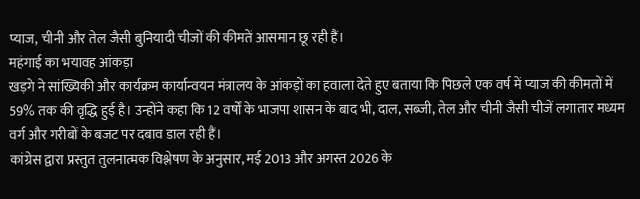प्याज, चीनी और तेल जैसी बुनियादी चीजों की कीमतें आसमान छू रही हैं।
महंगाई का भयावह आंकड़ा
खड़गे ने सांख्यिकी और कार्यक्रम कार्यान्वयन मंत्रालय के आंकड़ों का हवाला देते हुए बताया कि पिछले एक वर्ष में प्याज की कीमतों में 59% तक की वृद्धि हुई है। उन्होंने कहा कि 12 वर्षों के भाजपा शासन के बाद भी, दाल, सब्जी, तेल और चीनी जैसी चीजें लगातार मध्यम वर्ग और गरीबों के बजट पर दबाव डाल रही हैं।
कांग्रेस द्वारा प्रस्तुत तुलनात्मक विश्लेषण के अनुसार, मई 2013 और अगस्त 2026 के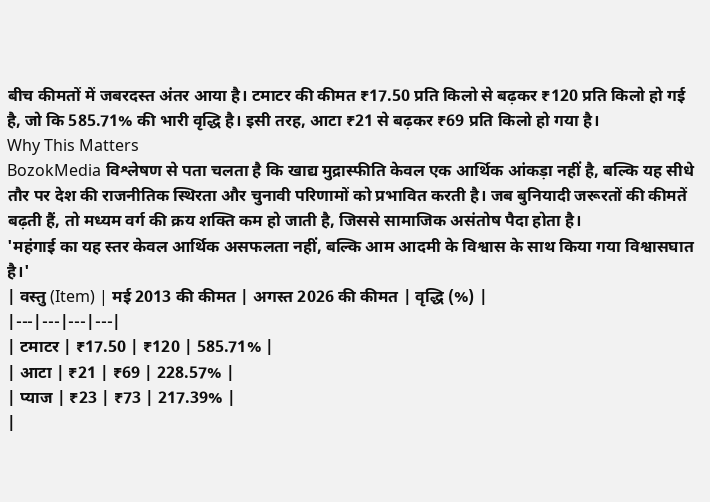बीच कीमतों में जबरदस्त अंतर आया है। टमाटर की कीमत ₹17.50 प्रति किलो से बढ़कर ₹120 प्रति किलो हो गई है, जो कि 585.71% की भारी वृद्धि है। इसी तरह, आटा ₹21 से बढ़कर ₹69 प्रति किलो हो गया है।
Why This Matters
BozokMedia विश्लेषण से पता चलता है कि खाद्य मुद्रास्फीति केवल एक आर्थिक आंकड़ा नहीं है, बल्कि यह सीधे तौर पर देश की राजनीतिक स्थिरता और चुनावी परिणामों को प्रभावित करती है। जब बुनियादी जरूरतों की कीमतें बढ़ती हैं, तो मध्यम वर्ग की क्रय शक्ति कम हो जाती है, जिससे सामाजिक असंतोष पैदा होता है।
'महंगाई का यह स्तर केवल आर्थिक असफलता नहीं, बल्कि आम आदमी के विश्वास के साथ किया गया विश्वासघात है।'
| वस्तु (Item) | मई 2013 की कीमत | अगस्त 2026 की कीमत | वृद्धि (%) |
|---|---|---|---|
| टमाटर | ₹17.50 | ₹120 | 585.71% |
| आटा | ₹21 | ₹69 | 228.57% |
| प्याज | ₹23 | ₹73 | 217.39% |
|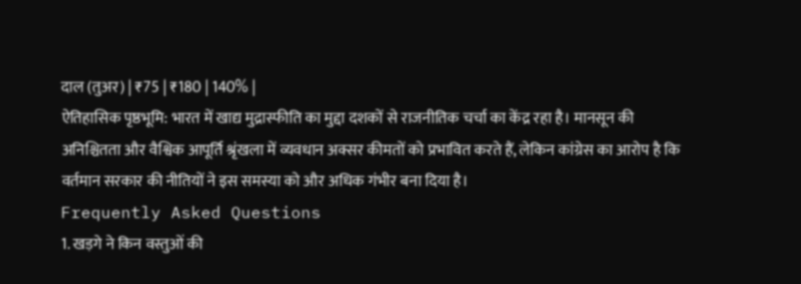दाल (तुअर) | ₹75 | ₹180 | 140% |
ऐतिहासिक पृष्ठभूमि: भारत में खाद्य मुद्रास्फीति का मुद्दा दशकों से राजनीतिक चर्चा का केंद्र रहा है। मानसून की अनिश्चितता और वैश्विक आपूर्ति श्रृंखला में व्यवधान अक्सर कीमतों को प्रभावित करते हैं, लेकिन कांग्रेस का आरोप है कि वर्तमान सरकार की नीतियों ने इस समस्या को और अधिक गंभीर बना दिया है।
Frequently Asked Questions
1. खड़गे ने किन वस्तुओं की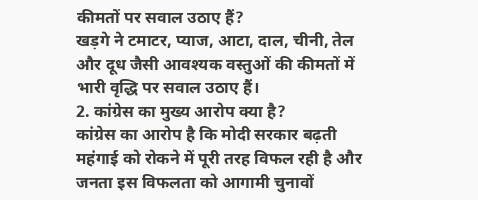कीमतों पर सवाल उठाए हैं?
खड़गे ने टमाटर, प्याज, आटा, दाल, चीनी, तेल और दूध जैसी आवश्यक वस्तुओं की कीमतों में भारी वृद्धि पर सवाल उठाए हैं।
2. कांग्रेस का मुख्य आरोप क्या है?
कांग्रेस का आरोप है कि मोदी सरकार बढ़ती महंगाई को रोकने में पूरी तरह विफल रही है और जनता इस विफलता को आगामी चुनावों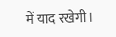में याद रखेगी।